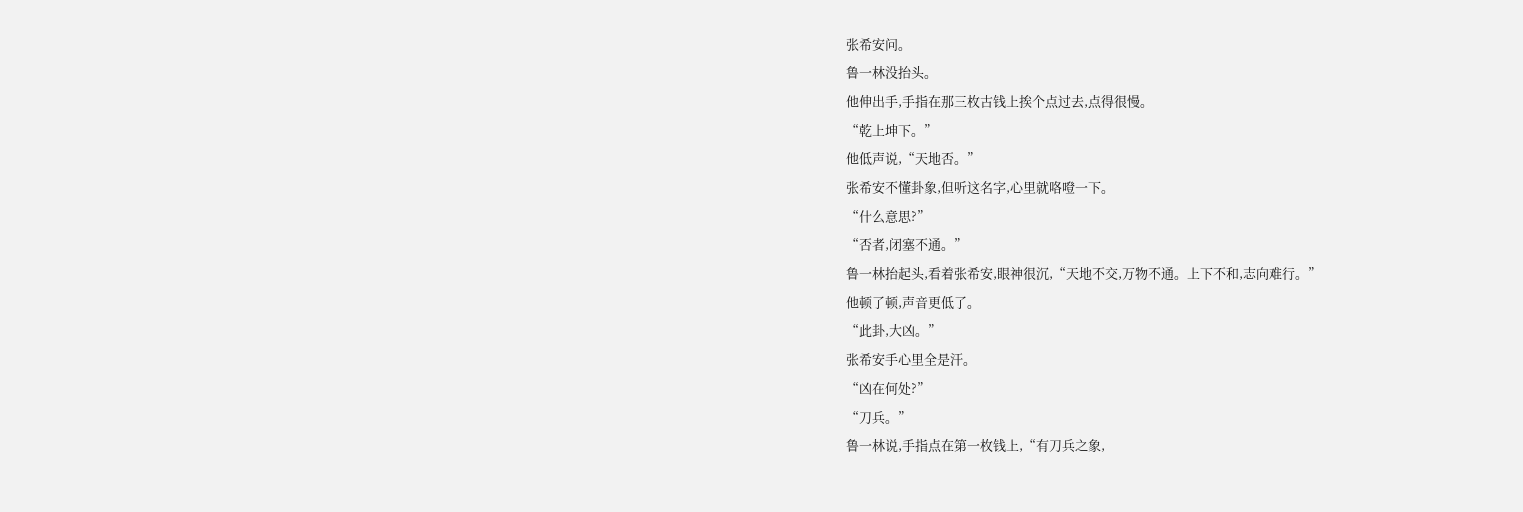张希安问。
鲁一林没抬头。
他伸出手,手指在那三枚古钱上挨个点过去,点得很慢。
“乾上坤下。”
他低声说,“天地否。”
张希安不懂卦象,但听这名字,心里就咯噔一下。
“什么意思?”
“否者,闭塞不通。”
鲁一林抬起头,看着张希安,眼神很沉,“天地不交,万物不通。上下不和,志向难行。”
他顿了顿,声音更低了。
“此卦,大凶。”
张希安手心里全是汗。
“凶在何处?”
“刀兵。”
鲁一林说,手指点在第一枚钱上,“有刀兵之象,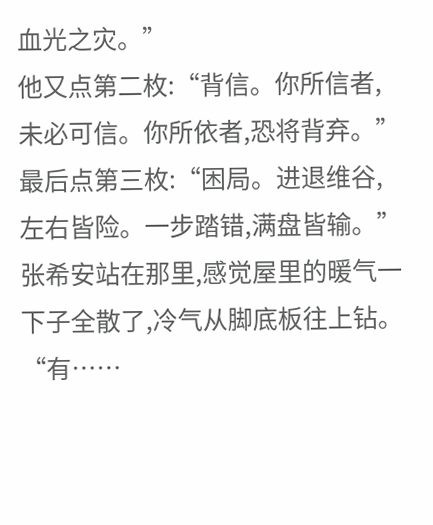血光之灾。”
他又点第二枚:“背信。你所信者,未必可信。你所依者,恐将背弃。”
最后点第三枚:“困局。进退维谷,左右皆险。一步踏错,满盘皆输。”
张希安站在那里,感觉屋里的暖气一下子全散了,冷气从脚底板往上钻。
“有……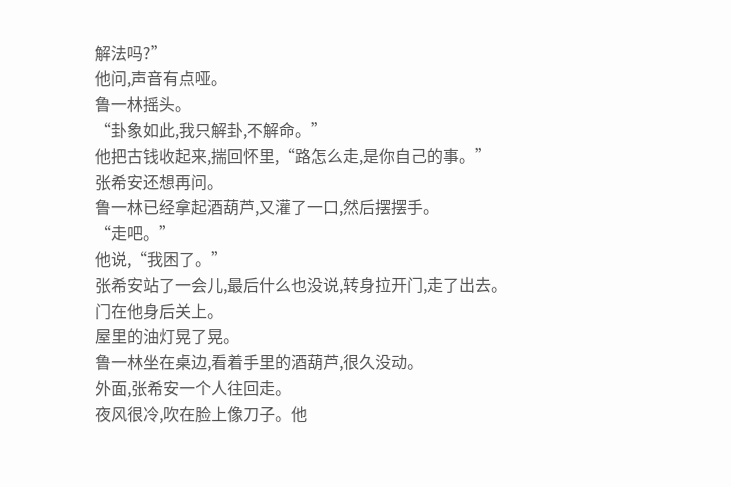解法吗?”
他问,声音有点哑。
鲁一林摇头。
“卦象如此,我只解卦,不解命。”
他把古钱收起来,揣回怀里,“路怎么走,是你自己的事。”
张希安还想再问。
鲁一林已经拿起酒葫芦,又灌了一口,然后摆摆手。
“走吧。”
他说,“我困了。”
张希安站了一会儿,最后什么也没说,转身拉开门,走了出去。
门在他身后关上。
屋里的油灯晃了晃。
鲁一林坐在桌边,看着手里的酒葫芦,很久没动。
外面,张希安一个人往回走。
夜风很冷,吹在脸上像刀子。他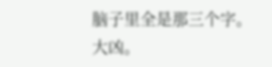脑子里全是那三个字。
大凶。